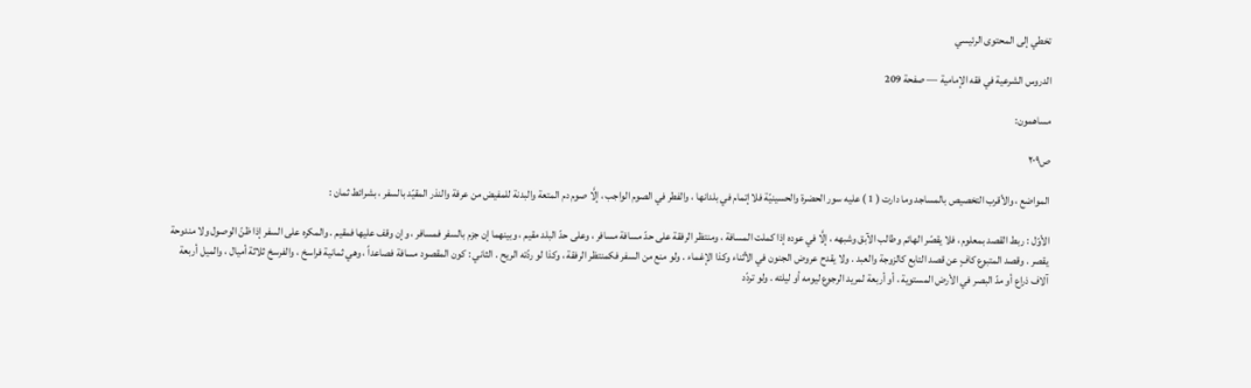تخطي إلى المحتوى الرئيسي

الدروس الشرعية في فقه الإمامية — صفحة 209

مساهمون:

ص٢٠٩

المواضع ، والأقرب التخصيص بالمساجد وما دارت ( 1 ) عليه سور الحضرة والحسينيّة فلا إتمام في بلدانها ، والفطر في الصوم الواجب ، إلَّا صوم دم المتعة والبدنة للمفيض من عرفة والنذر المقيّد بالسفر ، بشرائط ثمان :

الأوّل : ربط القصد بمعلوم ، فلا يقصّر الهائم وطالب الآبق وشبهه ، إلَّا في عوده إذا كملت المسافة ، ومنتظر الرفقة على حدّ مسافة مسافر ، وعلى حدّ البلد مقيم ، وبينهما إن جزم بالسفر فمسافر ، وإن وقف عليها فمقيم . والمكره على السفر إذا ظنّ الوصول ولا مندوحة يقصر . وقصد المتبوع كافٍ عن قصد التابع كالزوجة والعبد . ولا يقدح عروض الجنون في الأثناء وكذا الإغماء . ولو منع من السفر فكمنتظر الرفقة ، وكذا لو ردّته الريح . الثاني : كون المقصود مسافة فصاعداً ، وهي ثمانية فراسخ ، والفرسخ ثلاثة أميال ، والميل أربعة آلاف ذراع أو مدّ البصر في الأرض المستوية ، أو أربعة لمريد الرجوع ليومه أو ليلته . ولو تردّد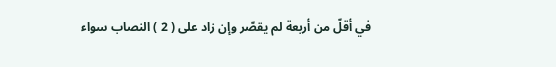في أقلّ من أربعة لم يقصّر وإن زاد على ( 2 ) النصاب سواء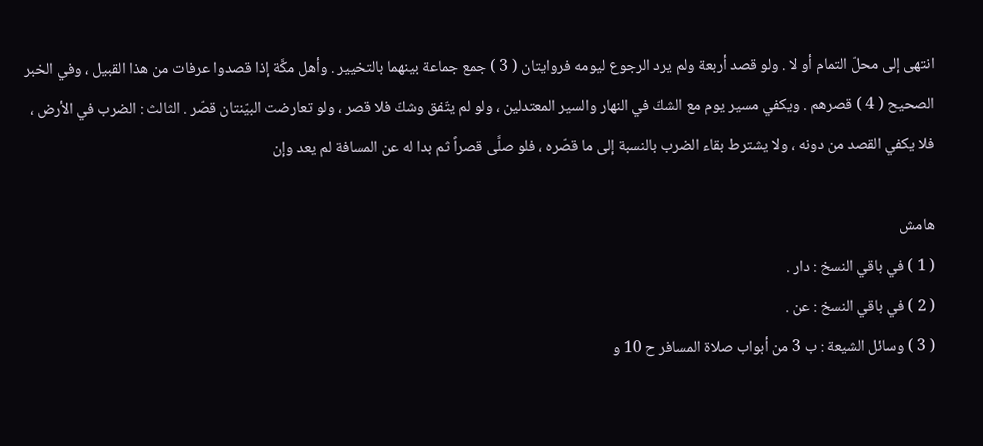انتهى إلى محلّ التمام أو لا . ولو قصد أربعة ولم يرد الرجوع ليومه فروايتان ( 3 ) جمع جماعة بينهما بالتخيير . وأهل مكَّة إذا قصدوا عرفات من هذا القبيل ، وفي الخبر الصحيح ( 4 ) قصرهم . ويكفي مسير يوم مع الشكّ في النهار والسير المعتدلين ، ولو لم يتّفق وشكّ فلا قصر ، ولو تعارضت البيّنتان قصّر . الثالث : الضرب في الأرض ، فلا يكفي القصد من دونه ، ولا يشترط بقاء الضرب بالنسبة إلى ما قصّره ، فلو صلَّى قصراً ثم بدا له عن المسافة لم يعد وإن

هامش
( 1 ) في باقي النسخ : دار .
( 2 ) في باقي النسخ : عن .
( 3 ) وسائل الشيعة : ب 3 من أبواب صلاة المسافر ح 10 و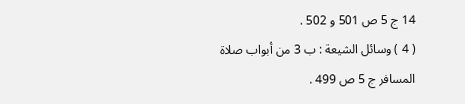14 ج 5 ص 501 و 502 .
( 4 ) وسائل الشيعة : ب 3 من أبواب صلاة المسافر ج 5 ص 499 .